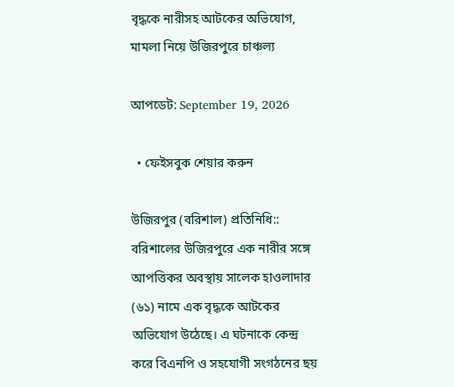বৃদ্ধকে নারীসহ আটকের অভিযোগ, মামলা নিয়ে উজিরপুরে চাঞ্চল্য

আপডেট: September 19, 2026

  • ফেইসবুক শেয়ার করুন

উজিরপুর (বরিশাল) প্রতিনিধি:: বরিশালের উজিরপুরে এক নারীর সঙ্গে আপত্তিকর অবস্থায় সালেক হাওলাদার (৬১) নামে এক বৃদ্ধকে আটকের অভিযোগ উঠেছে। এ ঘটনাকে কেন্দ্র করে বিএনপি ও সহযোগী সংগঠনের ছয়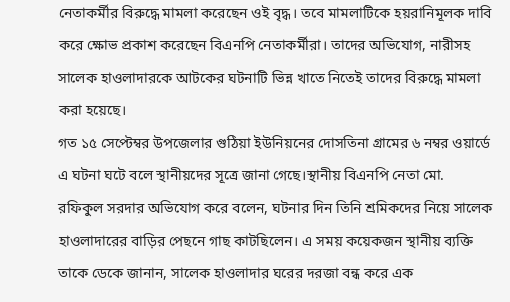নেতাকর্মীর বিরুদ্ধে মামলা করেছেন ওই বৃদ্ধ। তবে মামলাটিকে হয়রানিমূলক দাবি করে ক্ষোভ প্রকাশ করেছেন বিএনপি নেতাকর্মীরা। তাদের অভিযোগ, নারীসহ সালেক হাওলাদারকে আটকের ঘটনাটি ভিন্ন খাতে নিতেই তাদের বিরুদ্ধে মামলা করা হয়েছে।
গত ১৫ সেপ্টেম্বর উপজেলার গুঠিয়া ইউনিয়নের দোসতিনা গ্রামের ৬ নম্বর ওয়ার্ডে এ ঘটনা ঘটে বলে স্থানীয়দের সূত্রে জানা গেছে।স্থানীয় বিএনপি নেতা মো. রফিকুল সরদার অভিযোগ করে বলেন, ঘটনার দিন তিনি শ্রমিকদের নিয়ে সালেক হাওলাদারের বাড়ির পেছনে গাছ কাটছিলেন। এ সময় কয়েকজন স্থানীয় ব্যক্তি তাকে ডেকে জানান, সালেক হাওলাদার ঘরের দরজা বন্ধ করে এক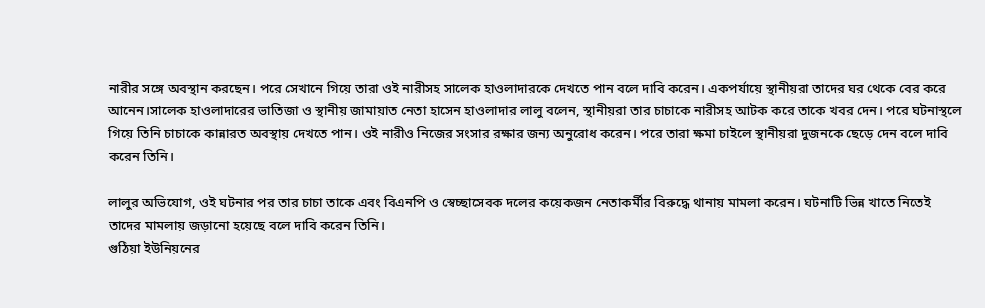নারীর সঙ্গে অবস্থান করছেন। পরে সেখানে গিয়ে তারা ওই নারীসহ সালেক হাওলাদারকে দেখতে পান বলে দাবি করেন। একপর্যায়ে স্থানীয়রা তাদের ঘর থেকে বের করে আনেন।সালেক হাওলাদারের ভাতিজা ও স্থানীয় জামায়াত নেতা হাসেন হাওলাদার লালু বলেন, স্থানীয়রা তার চাচাকে নারীসহ আটক করে তাকে খবর দেন। পরে ঘটনাস্থলে গিয়ে তিনি চাচাকে কান্নারত অবস্থায় দেখতে পান। ওই নারীও নিজের সংসার রক্ষার জন্য অনুরোধ করেন। পরে তারা ক্ষমা চাইলে স্থানীয়রা দুজনকে ছেড়ে দেন বলে দাবি করেন তিনি।

লালুর অভিযোগ, ওই ঘটনার পর তার চাচা তাকে এবং বিএনপি ও স্বেচ্ছাসেবক দলের কয়েকজন নেতাকর্মীর বিরুদ্ধে থানায় মামলা করেন। ঘটনাটি ভিন্ন খাতে নিতেই তাদের মামলায় জড়ানো হয়েছে বলে দাবি করেন তিনি।
গুঠিয়া ইউনিয়নের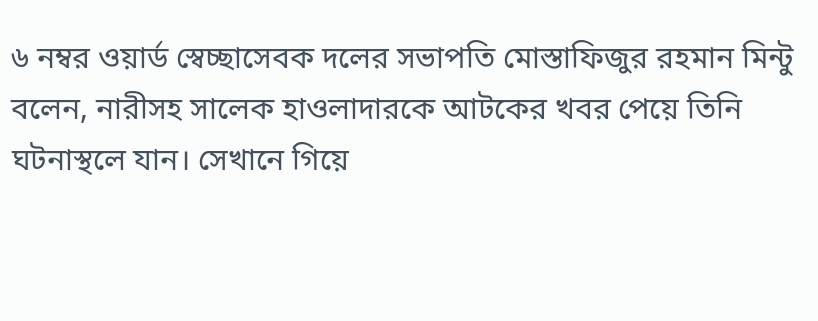৬ নম্বর ওয়ার্ড স্বেচ্ছাসেবক দলের সভাপতি মোস্তাফিজুর রহমান মিন্টু বলেন, নারীসহ সালেক হাওলাদারকে আটকের খবর পেয়ে তিনি ঘটনাস্থলে যান। সেখানে গিয়ে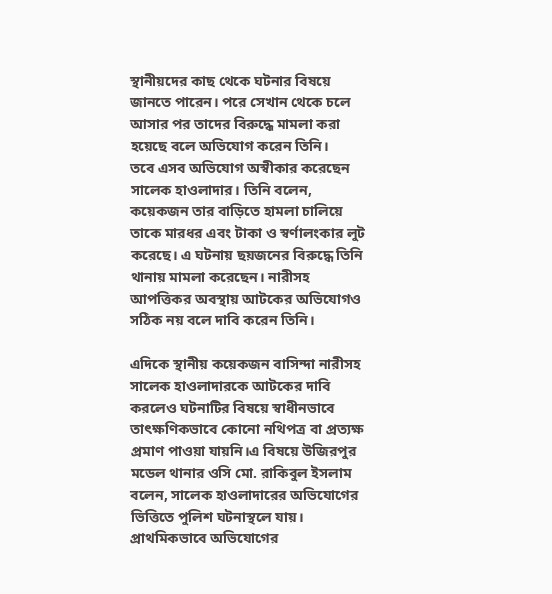স্থানীয়দের কাছ থেকে ঘটনার বিষয়ে জানতে পারেন। পরে সেখান থেকে চলে আসার পর তাদের বিরুদ্ধে মামলা করা হয়েছে বলে অভিযোগ করেন তিনি।
তবে এসব অভিযোগ অস্বীকার করেছেন সালেক হাওলাদার। তিনি বলেন, কয়েকজন তার বাড়িতে হামলা চালিয়ে তাকে মারধর এবং টাকা ও স্বর্ণালংকার লুট করেছে। এ ঘটনায় ছয়জনের বিরুদ্ধে তিনি থানায় মামলা করেছেন। নারীসহ আপত্তিকর অবস্থায় আটকের অভিযোগও সঠিক নয় বলে দাবি করেন তিনি।

এদিকে স্থানীয় কয়েকজন বাসিন্দা নারীসহ সালেক হাওলাদারকে আটকের দাবি করলেও ঘটনাটির বিষয়ে স্বাধীনভাবে তাৎক্ষণিকভাবে কোনো নথিপত্র বা প্রত্যক্ষ প্রমাণ পাওয়া যায়নি।এ বিষয়ে উজিরপুর মডেল থানার ওসি মো. রাকিবুল ইসলাম বলেন, সালেক হাওলাদারের অভিযোগের ভিত্তিতে পুলিশ ঘটনাস্থলে যায়। প্রাথমিকভাবে অভিযোগের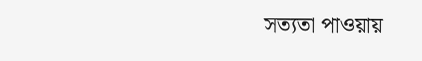সত্যতা পাওয়ায়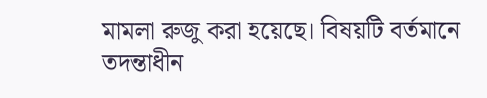মামলা রুজু করা হয়েছে। বিষয়টি বর্তমানে তদন্তাধীন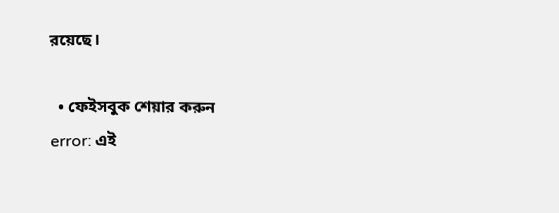রয়েছে।

  • ফেইসবুক শেয়ার করুন
error: এই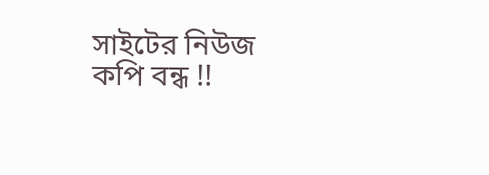সাইটের নিউজ কপি বন্ধ !!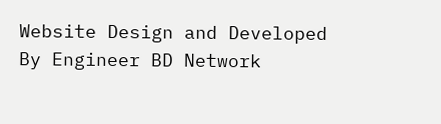Website Design and Developed By Engineer BD Network